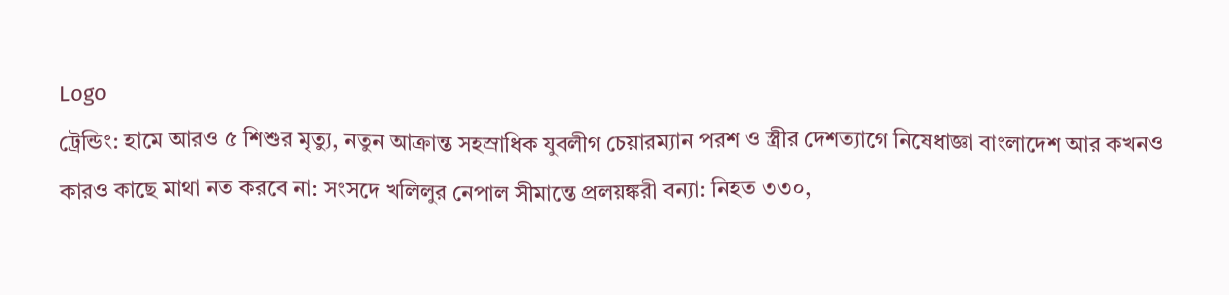Logo
ট্রেন্ডিং: হামে আরও ৫ শিশুর মৃত্যু, নতুন আক্রান্ত সহস্রাধিক যুবলীগ চেয়ারম্যান পরশ ও স্ত্রীর দেশত্যাগে নিষেধাজ্ঞা বাংলাদেশ আর কখনও কারও কাছে মাথা নত করবে না: সংসদে খলিলুর নেপাল সীমান্তে প্রলয়ঙ্করী বন্যা: নিহত ৩৩০,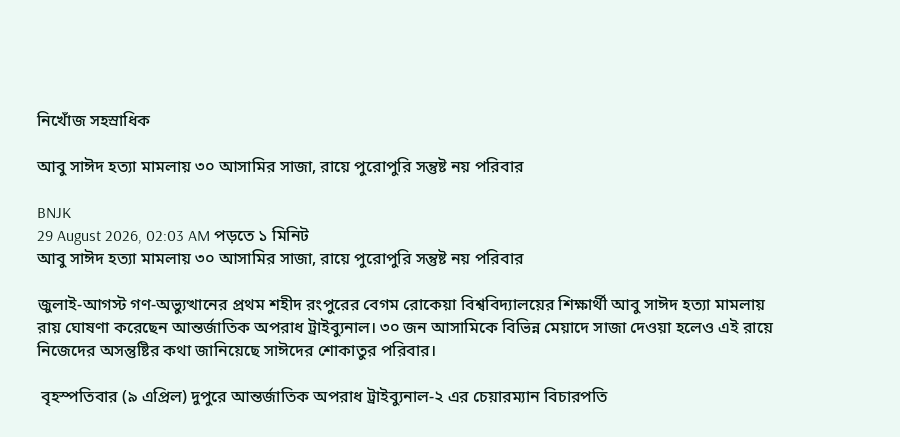নিখোঁজ সহস্রাধিক

আবু সাঈদ হত্যা মামলায় ৩০ আসামির সাজা, রায়ে পুরোপুরি সন্তুষ্ট নয় পরিবার

BNJK
29 August 2026, 02:03 AM পড়তে ১ মিনিট
আবু সাঈদ হত্যা মামলায় ৩০ আসামির সাজা, রায়ে পুরোপুরি সন্তুষ্ট নয় পরিবার

জুলাই-আগস্ট গণ-অভ্যুত্থানের প্রথম শহীদ রংপুরের বেগম রোকেয়া বিশ্ববিদ্যালয়ের শিক্ষার্থী আবু সাঈদ হত্যা মামলায় রায় ঘোষণা করেছেন আন্তর্জাতিক অপরাধ ট্রাইব্যুনাল। ৩০ জন আসামিকে বিভিন্ন মেয়াদে সাজা দেওয়া হলেও এই রায়ে নিজেদের অসন্তুষ্টির কথা জানিয়েছে সাঈদের শোকাতুর পরিবার।

 বৃহস্পতিবার (৯ এপ্রিল) দুপুরে আন্তর্জাতিক অপরাধ ট্রাইব্যুনাল-২ এর চেয়ারম্যান বিচারপতি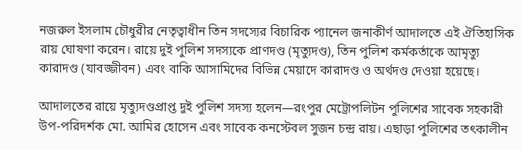নজরুল ইসলাম চৌধুরীর নেতৃত্বাধীন তিন সদস্যের বিচারিক প্যানেল জনাকীর্ণ আদালতে এই ঐতিহাসিক রায় ঘোষণা করেন। রায়ে দুই পুলিশ সদস্যকে প্রাণদণ্ড (মৃত্যুদণ্ড), তিন পুলিশ কর্মকর্তাকে আমৃত্যু কারাদণ্ড (যাবজ্জীবন) এবং বাকি আসামিদের বিভিন্ন মেয়াদে কারাদণ্ড ও অর্থদণ্ড দেওয়া হয়েছে।

আদালতের রায়ে মৃত্যুদণ্ডপ্রাপ্ত দুই পুলিশ সদস্য হলেন—রংপুর মেট্রোপলিটন পুলিশের সাবেক সহকারী উপ-পরিদর্শক মো. আমির হোসেন এবং সাবেক কনস্টেবল সুজন চন্দ্র রায়। এছাড়া পুলিশের তৎকালীন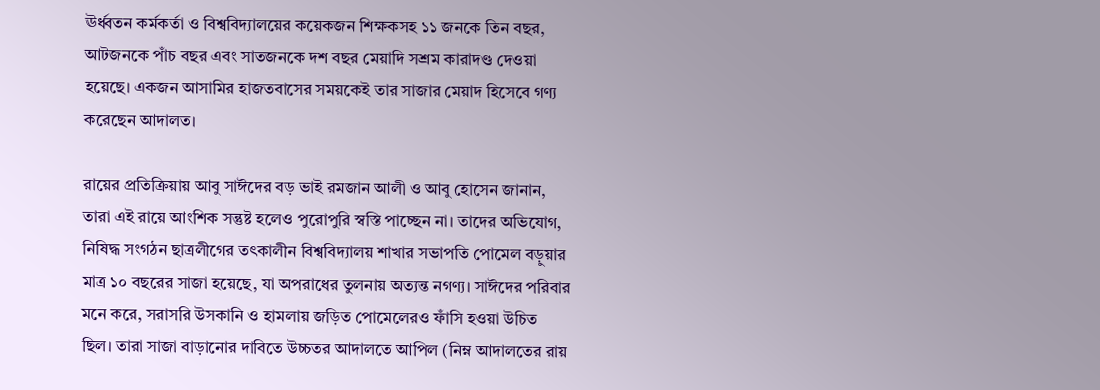ঊর্ধ্বতন কর্মকর্তা ও বিশ্ববিদ্যালয়ের কয়েকজন শিক্ষকসহ ১১ জনকে তিন বছর, আটজনকে পাঁচ বছর এবং সাতজনকে দশ বছর মেয়াদি সশ্রম কারাদণ্ড দেওয়া হয়েছে। একজন আসামির হাজতবাসের সময়কেই তার সাজার মেয়াদ হিসেবে গণ্য করেছেন আদালত।

রায়ের প্রতিক্রিয়ায় আবু সাঈদের বড় ভাই রমজান আলী ও আবু হোসেন জানান, তারা এই রায়ে আংশিক সন্তুষ্ট হলেও পুরোপুরি স্বস্তি পাচ্ছেন না। তাদের অভিযোগ, নিষিদ্ধ সংগঠন ছাত্রলীগের তৎকালীন বিশ্ববিদ্যালয় শাখার সভাপতি পোমেল বড়ুয়ার মাত্র ১০ বছরের সাজা হয়েছে, যা অপরাধের তুলনায় অত্যন্ত নগণ্য। সাঈদের পরিবার মনে করে, সরাসরি উসকানি ও হামলায় জড়িত পোমেলেরও ফাঁসি হওয়া উচিত ছিল। তারা সাজা বাড়ানোর দাবিতে উচ্চতর আদালতে আপিল (নিম্ন আদালতের রায়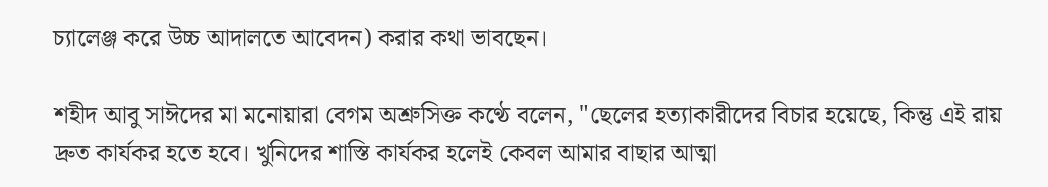চ্যালেঞ্জ করে উচ্চ আদালতে আবেদন) করার কথা ভাবছেন।

শহীদ আবু সাঈদের মা মনোয়ারা বেগম অশ্রুসিক্ত কণ্ঠে বলেন, "ছেলের হত্যাকারীদের বিচার হয়েছে, কিন্তু এই রায় দ্রুত কার্যকর হতে হবে। খুনিদের শাস্তি কার্যকর হলেই কেবল আমার বাছার আত্মা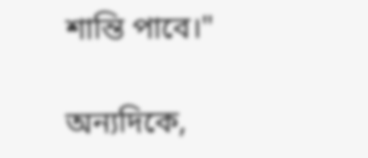শান্তি পাবে।"

অন্যদিকে,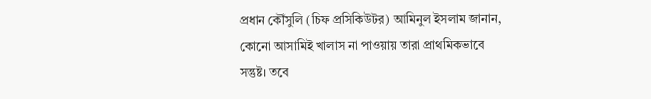প্রধান কৌঁসুলি (চিফ প্রসিকিউটর) আমিনুল ইসলাম জানান, কোনো আসামিই খালাস না পাওয়ায় তারা প্রাথমিকভাবে সন্তুষ্ট। তবে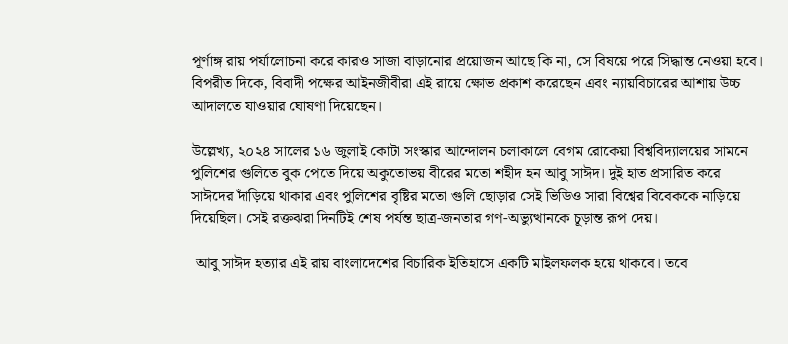পূর্ণাঙ্গ রায় পর্যালোচনা করে কারও সাজা বাড়ানোর প্রয়োজন আছে কি না, সে বিষয়ে পরে সিদ্ধান্ত নেওয়া হবে। বিপরীত দিকে, বিবাদী পক্ষের আইনজীবীরা এই রায়ে ক্ষোভ প্রকাশ করেছেন এবং ন্যায়বিচারের আশায় উচ্চ আদালতে যাওয়ার ঘোষণা দিয়েছেন।

উল্লেখ্য, ২০২৪ সালের ১৬ জুলাই কোটা সংস্কার আন্দোলন চলাকালে বেগম রোকেয়া বিশ্ববিদ্যালয়ের সামনে পুলিশের গুলিতে বুক পেতে দিয়ে অকুতোভয় বীরের মতো শহীদ হন আবু সাঈদ। দুই হাত প্রসারিত করে সাঈদের দাঁড়িয়ে থাকার এবং পুলিশের বৃষ্টির মতো গুলি ছোড়ার সেই ভিডিও সারা বিশ্বের বিবেককে নাড়িয়ে দিয়েছিল। সেই রক্তঝরা দিনটিই শেষ পর্যন্ত ছাত্র-জনতার গণ-অভ্যুত্থানকে চূড়ান্ত রূপ দেয়।

 আবু সাঈদ হত্যার এই রায় বাংলাদেশের বিচারিক ইতিহাসে একটি মাইলফলক হয়ে থাকবে। তবে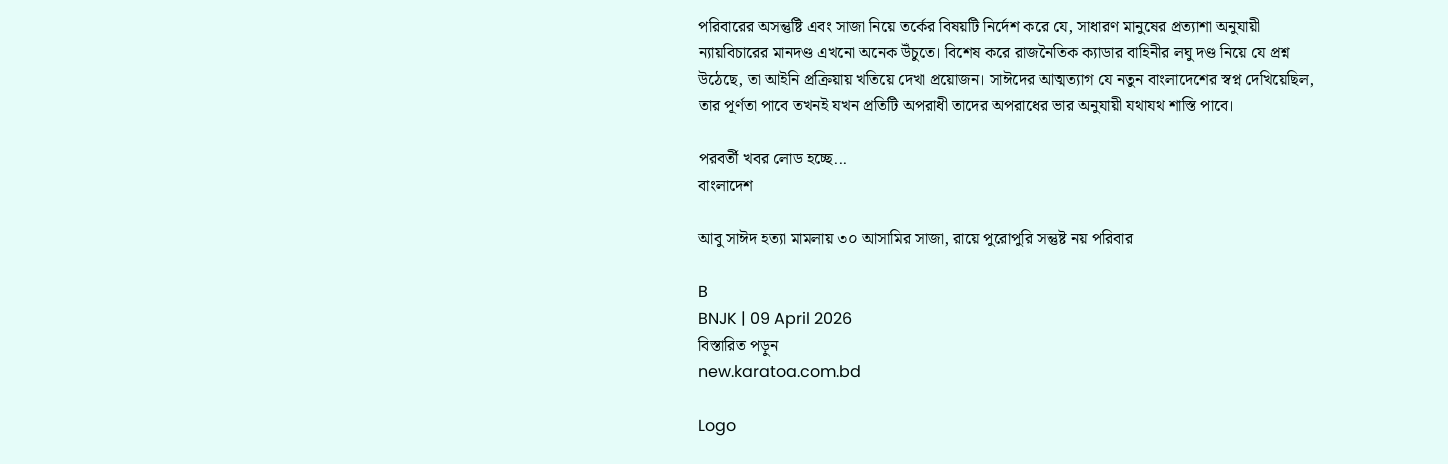পরিবারের অসন্তুষ্টি এবং সাজা নিয়ে তর্কের বিষয়টি নির্দেশ করে যে, সাধারণ মানুষের প্রত্যাশা অনুযায়ী ন্যায়বিচারের মানদণ্ড এখনো অনেক উঁচুতে। বিশেষ করে রাজনৈতিক ক্যাডার বাহিনীর লঘু দণ্ড নিয়ে যে প্রশ্ন উঠেছে, তা আইনি প্রক্রিয়ায় খতিয়ে দেখা প্রয়োজন। সাঈদের আত্মত্যাগ যে নতুন বাংলাদেশের স্বপ্ন দেখিয়েছিল, তার পূর্ণতা পাবে তখনই যখন প্রতিটি অপরাধী তাদের অপরাধের ভার অনুযায়ী যথাযথ শাস্তি পাবে।

পরবর্তী খবর লোড হচ্ছে...
বাংলাদেশ

আবু সাঈদ হত্যা মামলায় ৩০ আসামির সাজা, রায়ে পুরোপুরি সন্তুষ্ট নয় পরিবার

B
BNJK | 09 April 2026
বিস্তারিত পড়ুন
new.karatoa.com.bd

Logo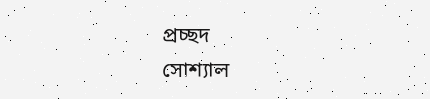প্রচ্ছদ
সোশ্যাল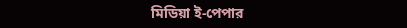মিডিয়া ই-পেপার